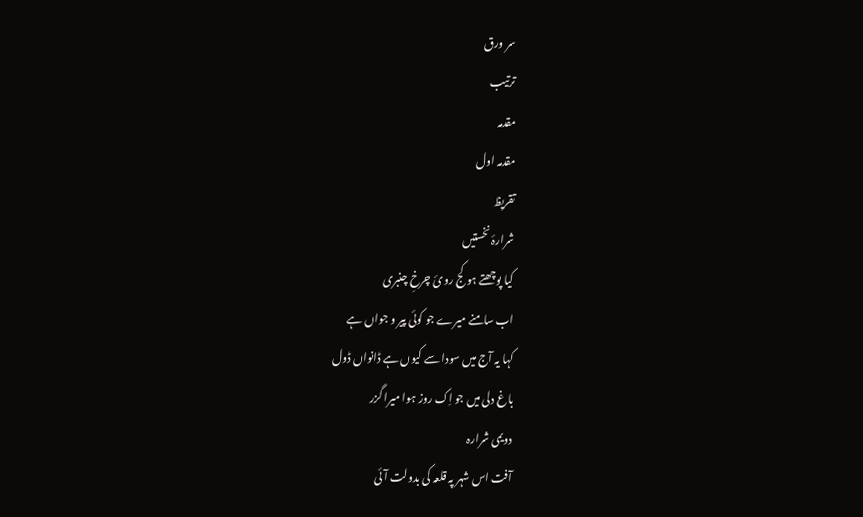سر ورق
ترتیب
مقدمہ
مقدمہ اول
تقریظ
شرارۂ نخستیں
کیا پوچھتے ہو کج رویٔ چرخِ چنبری
اب سامنے میرے جو کوئی پیر و جواں ہے
کہا یہ آج میں سودا سے کیوں ہے ڈانواں ڈول
باغ دلی میں جو اِک روز ہوا میرا گزر
دویمی شرارہ
آفت اس شہر پہ قلعہ کی بدولت آئی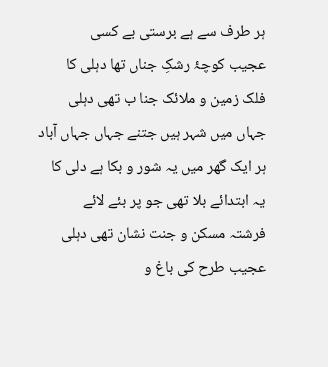ہر طرف سے ہے برستی بے کسی
عجیب کوچۂ رشکِ جناں تھا دہلی کا
فلک زمین و ملائک جنا ب تھی دہلی
جہاں میں شہر ہیں جتنے جہاں جہاں آباد
ہر ایک گھر میں یہ شور و بکا ہے دلی کا
یہ ابتدائے بلا تھی جو پر بئے لائے
فرشتہ مسکن و جنت نشان تھی دہلی
عجیب طرح کی باغ و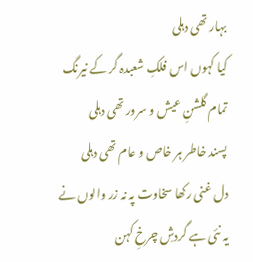بہار تھی دہلی
کیا کہوں اس فلکِ شعبدہ گر کے نیرنگ
تمام گلشنِ عیش و سرور تھی دہلی
پسند خاطر ہر خاص و عام تھی دہلی
دل غنی رکھا سخاوت پہ نہ زر والوں نے
یہ نئی ہے گردشِ چرخِ کہن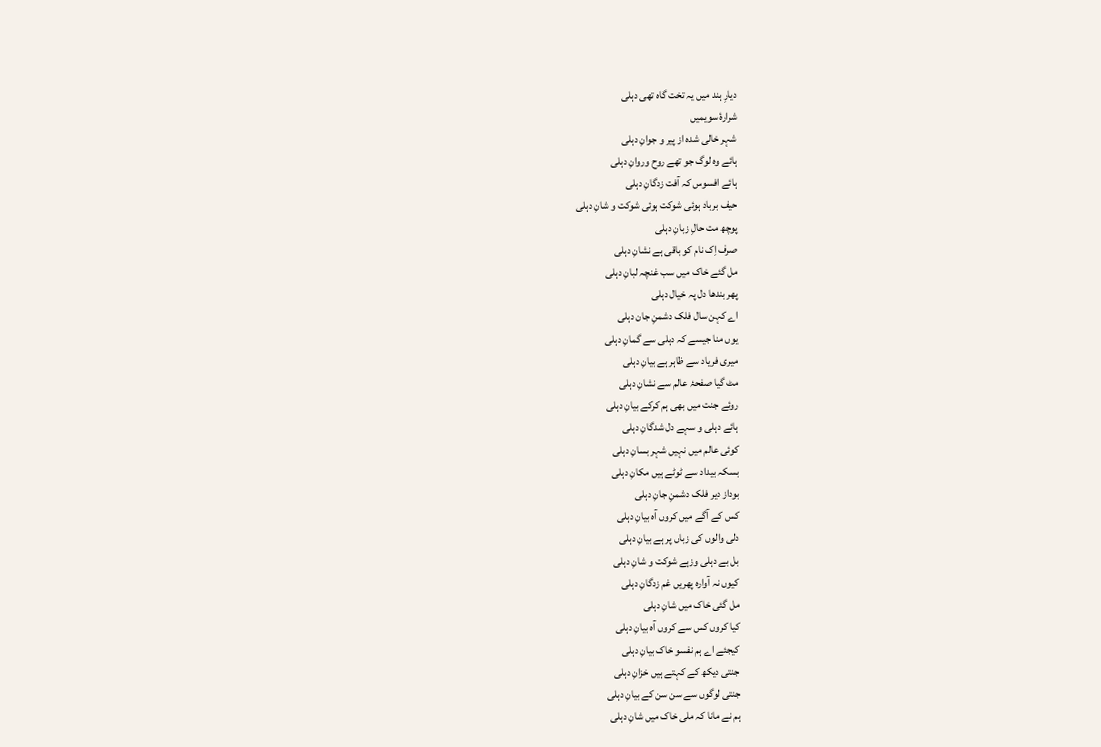دیارِ ہند میں یہ تخت گاہ تھی دہلی
شرارۂ سویمیں
شہر خالی شدہ از پیر و جوانِ دہلی
ہائے وہ لوگ جو تھے روح وروانِ دہلی
ہائے افسوس کہ آفت زدگانِ دہلی
حیف برباد ہوئی شوکت ہوئی شوکت و شانِ دہلی
پوچھ مت حالِ زبانِ دہلی
صرف اِک نام کو باقی ہے نشانِ دہلی
مل گئے خاک میں سب غنچہ لبانِ دہلی
پھر بندھا دل پہ خیال دہلی
اے کہن سال فلک دشمنِ جان دہلی
یوں منا جیسے کہ دہلی سے گمانِ دہلی
میری فریاد سے ظاہر ہے بیانِ دہلی
مٹ گیا صفحۂ عالم سے نشانِ دہلی
روئے جنت میں بھی ہم کرکے بیانِ دہلی
ہائے دہلی و سہے دل شدگانِ دہلی
کوئی عالم میں نہیں شہر بسانِ دہلی
بسکہ بیداد سے ٹوٹے ہیں مکانِ دہلی
بوداز دیر فلک دشمنِ جانِ دہلی
کس کے آگے میں کروں آہ بیانِ دہلی
دلی والوں کی زباں پر ہے بیانِ دہلی
بل بے دہلی وزہے شوکت و شانِ دہلی
کیوں نہ آوارہ پھریں غم زدگانِ دہلی
مل گئی خاک میں شانِ دہلی
کیا کروں کس سے کروں آہ بیانِ دہلی
کیجئے اے ہم نفسو خاک بیانِ دہلی
جنتی دیکھ کے کہتے ہیں خزانِ دہلی
جنتی لوگوں سے سن سن کے بیانِ دہلی
ہم نے مانا کہ ملی خاک میں شانِ دہلی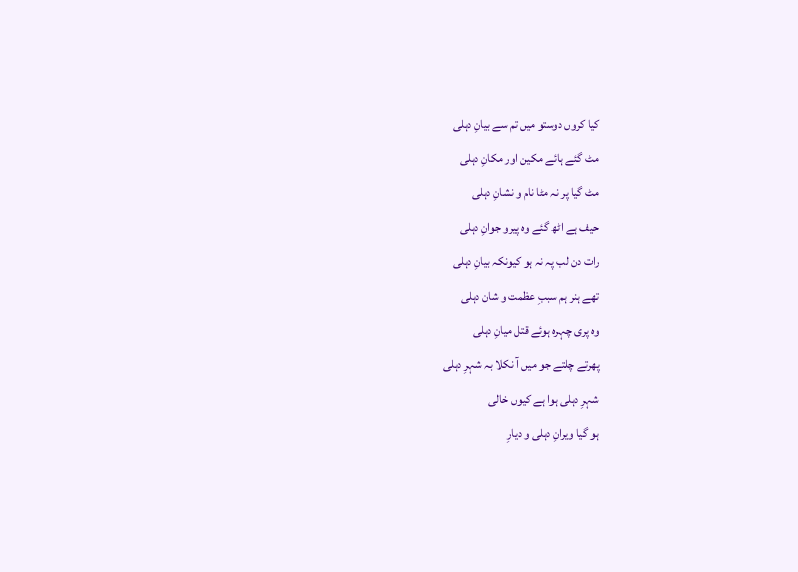کیا کروں دوستو میں تم سے بیانِ دہلی
مٹ گئے ہائے مکین اور مکانِ دہلی
مٹ گیا پر نہ مٹا نام و نشانِ دہلی
حیف ہے اٹھ گئے وہ پیرو جوانِ دہلی
رات دن لب پہ نہ ہو کیونکہ بیانِ دہلی
تھے ہنر ہم سببِ عظمت و شان دہلی
وہ پری چہرہ ہوئے قتل میانِ دہلی
پھرتے چلتے جو میں آ نکلا بہ شہرِ دہلی
شہرِ دہلی ہوا ہے کیوں خالی
ہو گیا ویرانِ دہلی و دیارِ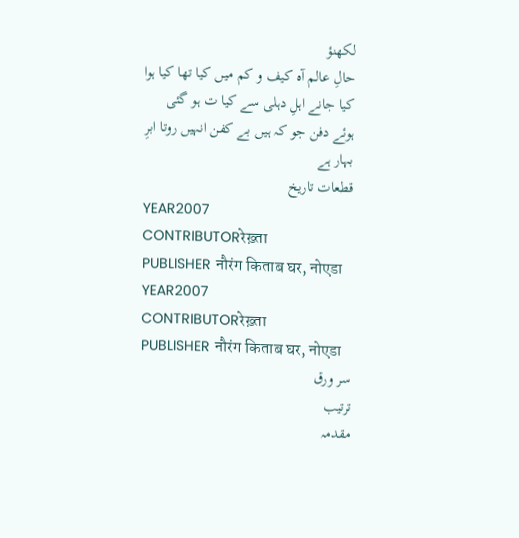لکھنؤ
حالِ عالم آہ کیف و کم میں کیا تھا کیا ہوا
کیا جانے اہلِ دہلی سے کیا ت ہو گئی
ہوئے دفن جو کہ ہیں بے کفن انہیں روتا ابرِ بہار ہے
قطعات تاریخ
YEAR2007
CONTRIBUTORरेख़्ता
PUBLISHER नौरंग किताब घर, नोएडा
YEAR2007
CONTRIBUTORरेख़्ता
PUBLISHER नौरंग किताब घर, नोएडा
سر ورق
ترتیب
مقدمہ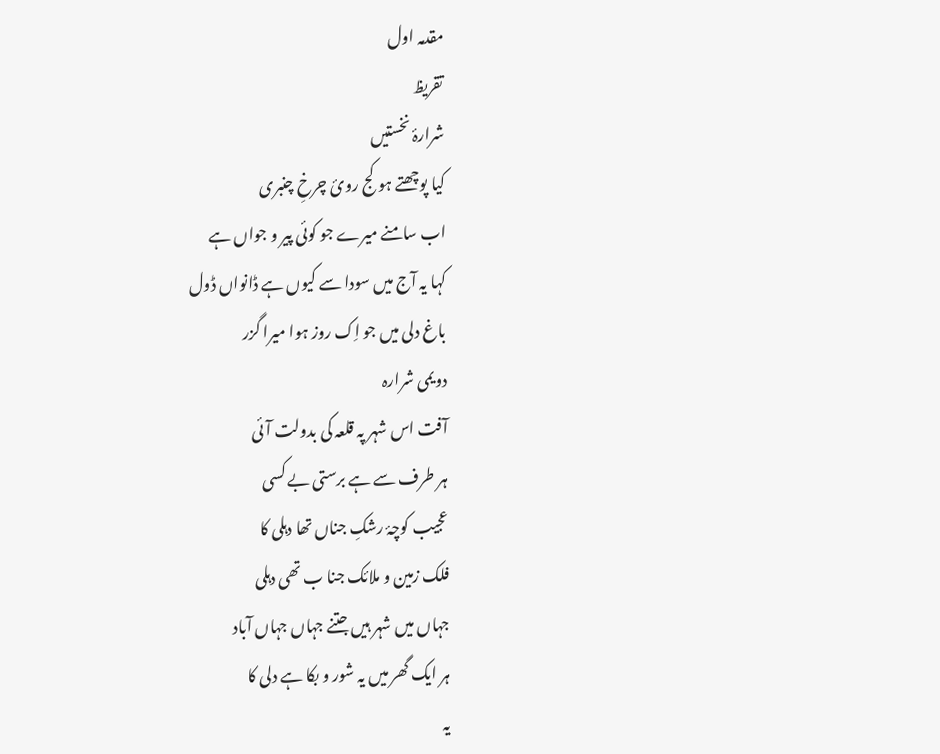مقدمہ اول
تقریظ
شرارۂ نخستیں
کیا پوچھتے ہو کج رویٔ چرخِ چنبری
اب سامنے میرے جو کوئی پیر و جواں ہے
کہا یہ آج میں سودا سے کیوں ہے ڈانواں ڈول
باغ دلی میں جو اِک روز ہوا میرا گزر
دویمی شرارہ
آفت اس شہر پہ قلعہ کی بدولت آئی
ہر طرف سے ہے برستی بے کسی
عجیب کوچۂ رشکِ جناں تھا دہلی کا
فلک زمین و ملائک جنا ب تھی دہلی
جہاں میں شہر ہیں جتنے جہاں جہاں آباد
ہر ایک گھر میں یہ شور و بکا ہے دلی کا
یہ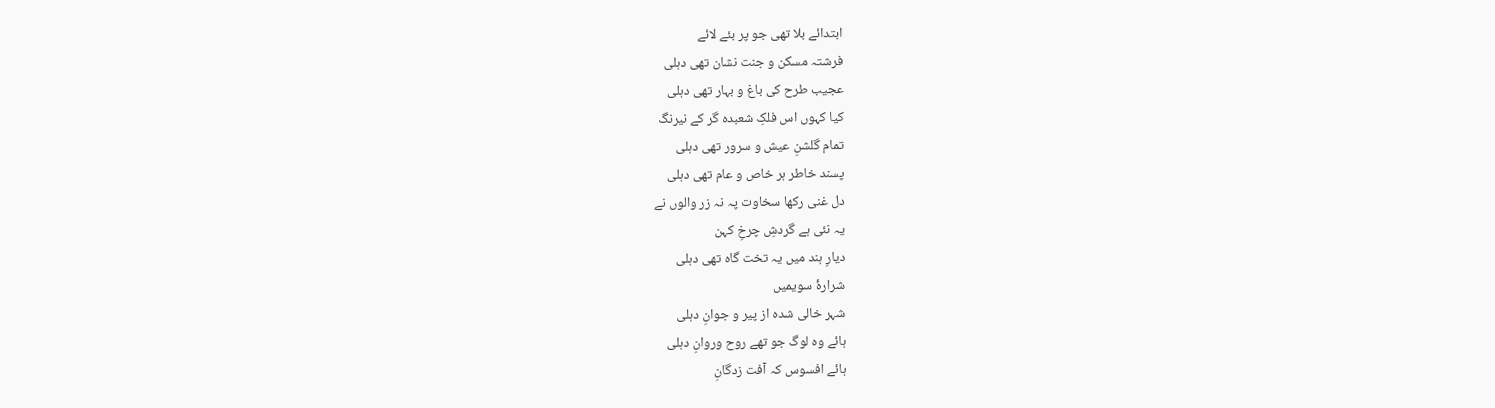ابتدائے بلا تھی جو پر بئے لائے
فرشتہ مسکن و جنت نشان تھی دہلی
عجیب طرح کی باغ و بہار تھی دہلی
کیا کہوں اس فلکِ شعبدہ گر کے نیرنگ
تمام گلشنِ عیش و سرور تھی دہلی
پسند خاطر ہر خاص و عام تھی دہلی
دل غنی رکھا سخاوت پہ نہ زر والوں نے
یہ نئی ہے گردشِ چرخِ کہن
دیارِ ہند میں یہ تخت گاہ تھی دہلی
شرارۂ سویمیں
شہر خالی شدہ از پیر و جوانِ دہلی
ہائے وہ لوگ جو تھے روح وروانِ دہلی
ہائے افسوس کہ آفت زدگانِ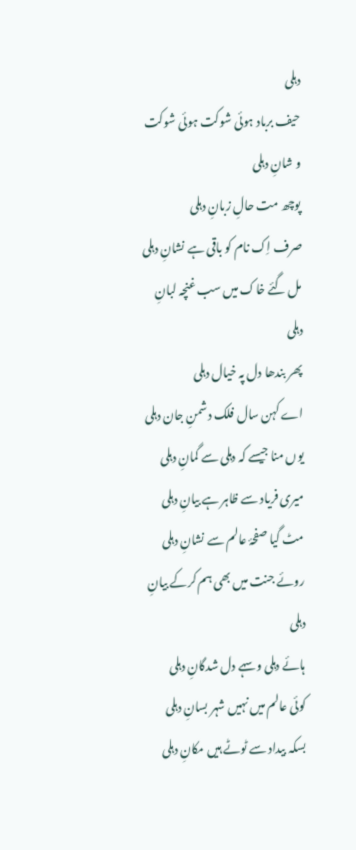دہلی
حیف برباد ہوئی شوکت ہوئی شوکت و شانِ دہلی
پوچھ مت حالِ زبانِ دہلی
صرف اِک نام کو باقی ہے نشانِ دہلی
مل گئے خاک میں سب غنچہ لبانِ دہلی
پھر بندھا دل پہ خیال دہلی
اے کہن سال فلک دشمنِ جان دہلی
یوں منا جیسے کہ دہلی سے گمانِ دہلی
میری فریاد سے ظاہر ہے بیانِ دہلی
مٹ گیا صفحۂ عالم سے نشانِ دہلی
روئے جنت میں بھی ہم کرکے بیانِ دہلی
ہائے دہلی و سہے دل شدگانِ دہلی
کوئی عالم میں نہیں شہر بسانِ دہلی
بسکہ بیداد سے ٹوٹے ہیں مکانِ دہلی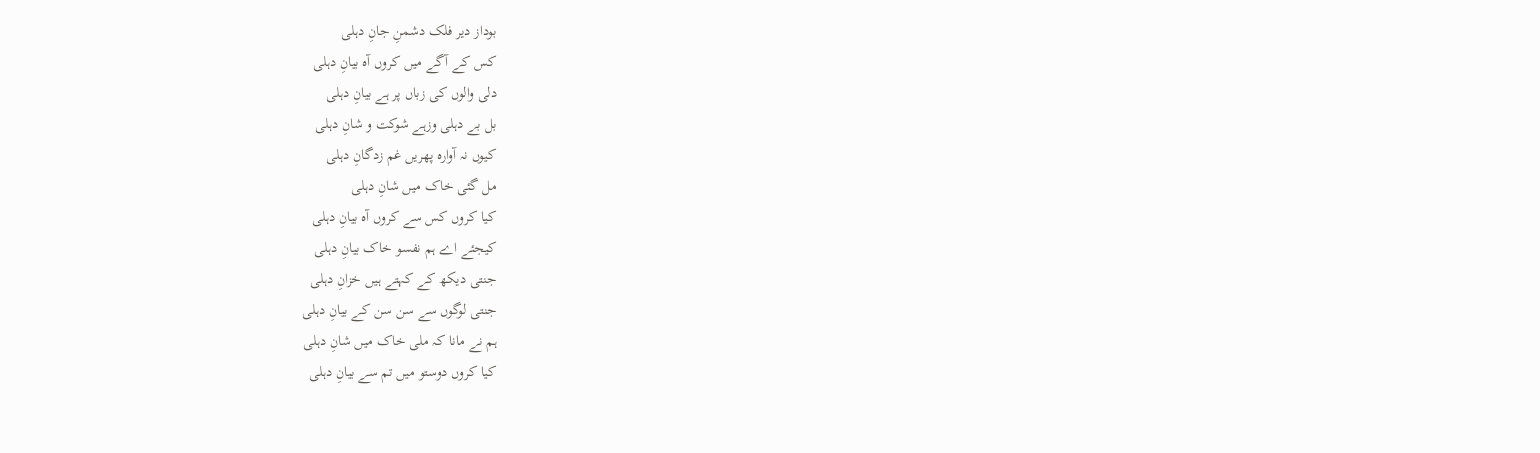بوداز دیر فلک دشمنِ جانِ دہلی
کس کے آگے میں کروں آہ بیانِ دہلی
دلی والوں کی زباں پر ہے بیانِ دہلی
بل بے دہلی وزہے شوکت و شانِ دہلی
کیوں نہ آوارہ پھریں غم زدگانِ دہلی
مل گئی خاک میں شانِ دہلی
کیا کروں کس سے کروں آہ بیانِ دہلی
کیجئے اے ہم نفسو خاک بیانِ دہلی
جنتی دیکھ کے کہتے ہیں خزانِ دہلی
جنتی لوگوں سے سن سن کے بیانِ دہلی
ہم نے مانا کہ ملی خاک میں شانِ دہلی
کیا کروں دوستو میں تم سے بیانِ دہلی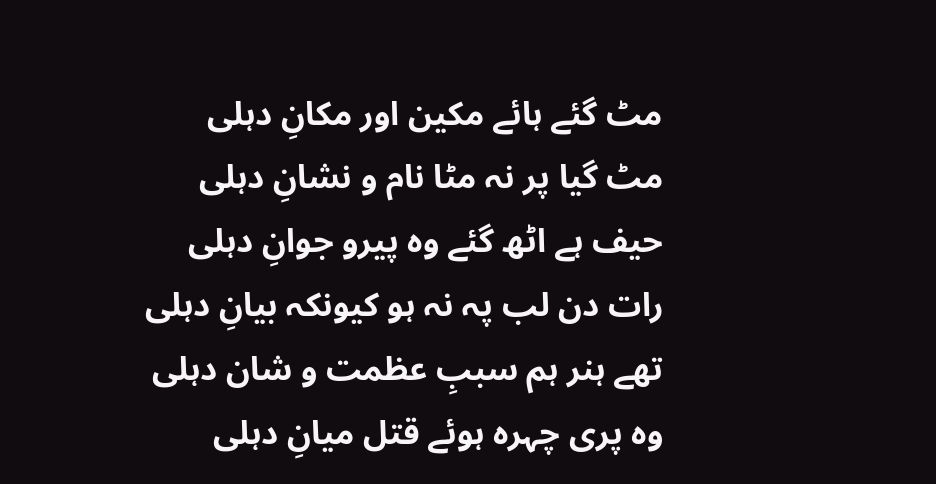مٹ گئے ہائے مکین اور مکانِ دہلی
مٹ گیا پر نہ مٹا نام و نشانِ دہلی
حیف ہے اٹھ گئے وہ پیرو جوانِ دہلی
رات دن لب پہ نہ ہو کیونکہ بیانِ دہلی
تھے ہنر ہم سببِ عظمت و شان دہلی
وہ پری چہرہ ہوئے قتل میانِ دہلی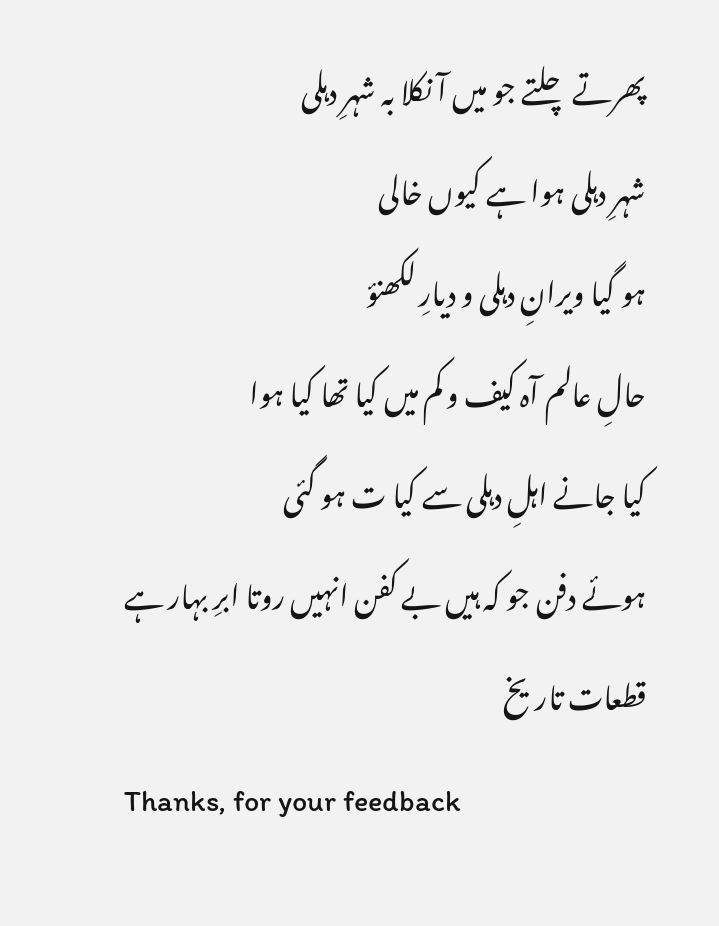پھرتے چلتے جو میں آ نکلا بہ شہرِ دہلی
شہرِ دہلی ہوا ہے کیوں خالی
ہو گیا ویرانِ دہلی و دیارِ لکھنؤ
حالِ عالم آہ کیف و کم میں کیا تھا کیا ہوا
کیا جانے اہلِ دہلی سے کیا ت ہو گئی
ہوئے دفن جو کہ ہیں بے کفن انہیں روتا ابرِ بہار ہے
قطعات تاریخ
Thanks, for your feedback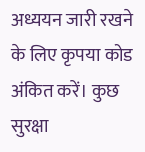अध्ययन जारी रखने के लिए कृपया कोड अंकित करें। कुछ सुरक्षा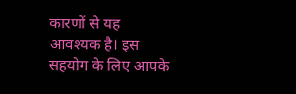कारणों से यह आवश्यक है। इस सहयोग के लिए आपके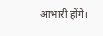आभारी होंगे।